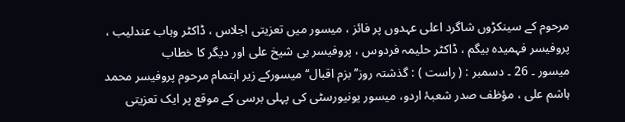مرحوم کے سینکڑوں شاگرد اعلی عہدوں پر فائز ، میسور میں تعزیتی اجلاس ، ڈاکٹر وہاب عندلیب ، پروفیسر فہمیدہ بیگم ، ڈاکٹر حلیمہ فردوس ، پروفیسر بی شیخ علی اور دیگر کا خطاب
میسور ۔ 26 ۔ دسمبر : ( راست ) : گذشتہ روز’’بزم اقبال‘‘ میسورکے زیر اہتمام مرحوم پروفیسر محمد ہاشم علی ، مؤظف صدر شعبۂ اردو، میسور یونیورسٹی کی پہلی برسی کے موقع پر ایک تعزیتی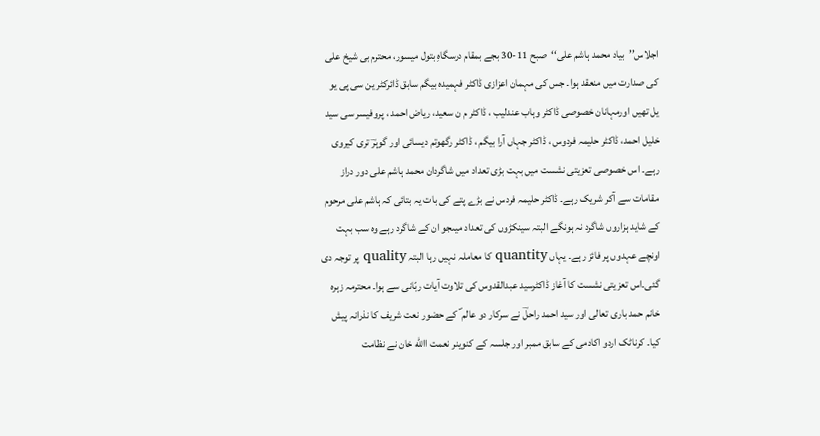اجلاس’’بیاد محمد ہاشم علی‘‘صبح 11-30 بجے بمقام درسگاہِ بتول میسور، محترم بی شیخ علی کی صدارت میں منعقد ہوا۔ جس کی مہمان اعزازی ڈاکٹر فہمیدہ بیگم سابق ڈائرکٹر ین سی پی یو یل تھیں اورمہانان خصوصی ڈاکٹر وہاب عندلیب ، ڈاکٹر م ن سعید، ریاض احمد ، پروفیسر سی سید خلیل احمد، ڈاکٹر حلیمہ فردوس ، ڈاکٹر جہاں آرا بیگم ، ڈاکٹر رگھوتم دیسائی اور گوہرؔ تری کیروی رہے۔ اس خصوصی تعزیتی نشست میں بہت بڑی تعداد میں شاگردان محمد ہاشم علی دور دراز مقامات سے آکر شریک رہے۔ ڈاکٹر حلیمہ فردس نے بڑے پتے کی بات یہ بتائی کہ ہاشم علی مرحوم کے شاید ہزاروں شاگرد نہ ہونگے البتہ سینکڑوں کی تعداد میںجو ان کے شاگرد رہے وہ سب بہت اونچے عہدوں پر فائز رہے۔ یہاں quantity کا معاملہ نہیں رہا البتہ quality پر توجہ دی گئی۔اس تعزیتی نشست کا آغاز ڈاکٹرسید عبدالقدوس کی تلاوت آیات ربّانی سے ہوا۔ محترمہ زہرہ خانم حمد باری تعالی اور سید احمد راحلؔ نے سرکار دو عالم ؐ کے حضور نعت شریف کا نذرانہ پیش کیا۔ کرناٹک اردو اکادمی کے سابق ممبر اور جلسہ کے کنوینر نعمت االله خان نے نظامت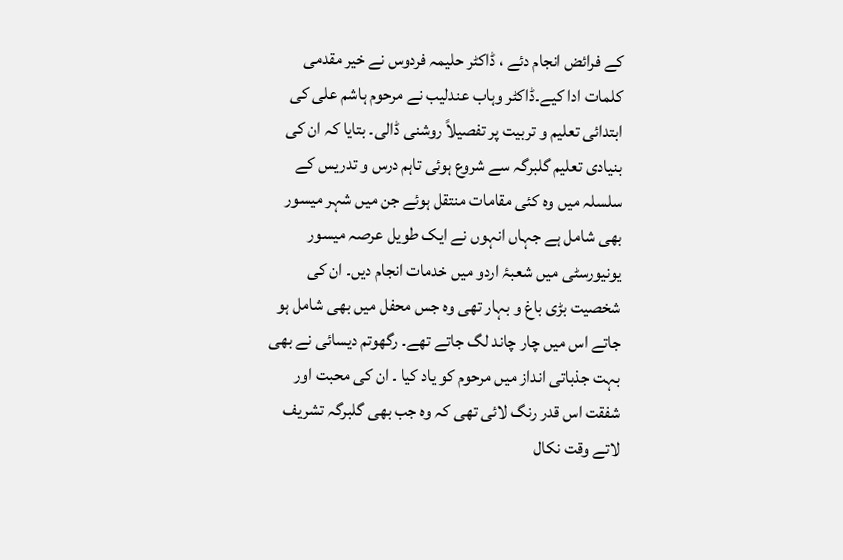کے فرائض انجام دئے ، ڈاکٹر حلیمہ فردوس نے خیر مقدمی کلمات ادا کیے۔ڈاکٹر وہاب عندلیب نے مرحوم ہاشم علی کی ابتدائی تعلیم و تربیت پر تفصیلاً روشنی ڈالی۔ بتایا کہ ان کی بنیادی تعلیم گلبرگہ سے شروع ہوئی تاہم درس و تدریس کے سلسلہ میں وہ کئی مقامات منتقل ہوئے جن میں شہر میسور بھی شامل ہے جہاں انہوں نے ایک طویل عرصہ میسور یونیورسٹی میں شعبۂ اردو میں خدمات انجام دیں۔ ان کی شخصیت بڑی باغ و بہار تھی وہ جس محفل میں بھی شامل ہو جاتے اس میں چار چاند لگ جاتے تھے۔ رگھوتم دیسائی نے بھی بہت جذباتی انداز میں مرحوم کو یاد کیا ۔ ان کی محبت اور شفقت اس قدر رنگ لائی تھی کہ وہ جب بھی گلبرگہ تشریف لاتے وقت نکال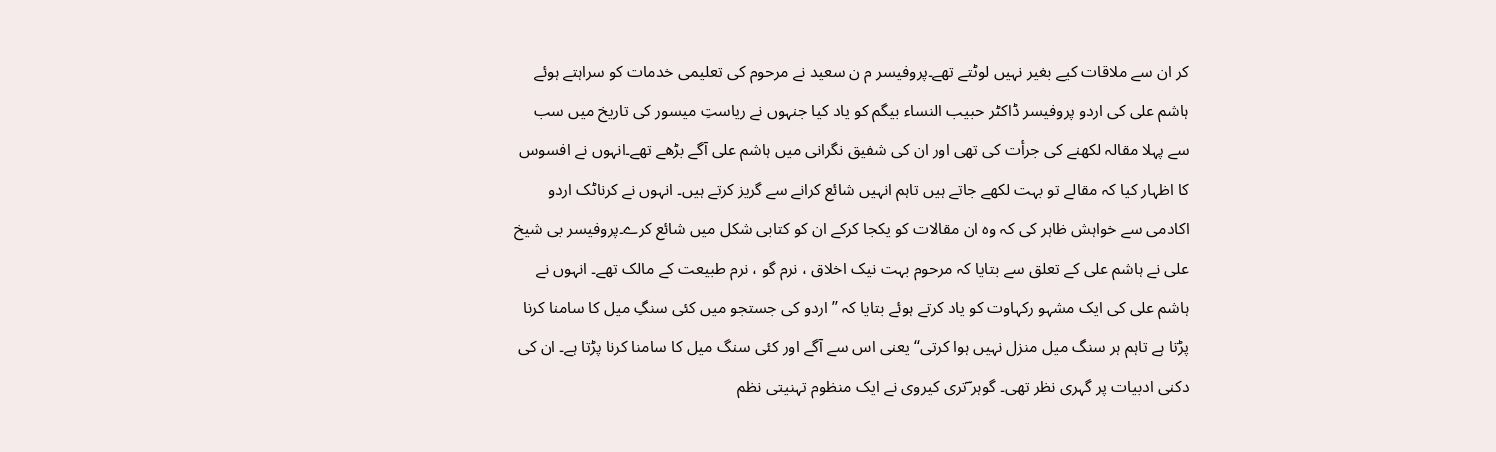کر ان سے ملاقات کیے بغیر نہیں لوٹتے تھے۔پروفیسر م ن سعید نے مرحوم کی تعلیمی خدمات کو سراہتے ہوئے ہاشم علی کی اردو پروفیسر ڈاکٹر حبیب النساء بیگم کو یاد کیا جنہوں نے ریاستِ میسور کی تاریخ میں سب سے پہلا مقالہ لکھنے کی جرأت کی تھی اور ان کی شفیق نگرانی میں ہاشم علی آگے بڑھے تھے۔انہوں نے افسوس کا اظہار کیا کہ مقالے تو بہت لکھے جاتے ہیں تاہم انہیں شائع کرانے سے گریز کرتے ہیں۔ انہوں نے کرناٹک اردو اکادمی سے خواہش ظاہر کی کہ وہ ان مقالات کو یکجا کرکے ان کو کتابی شکل میں شائع کرے۔پروفیسر بی شیخ علی نے ہاشم علی کے تعلق سے بتایا کہ مرحوم بہت نیک اخلاق ، نرم گو ، نرم طبیعت کے مالک تھے۔ انہوں نے ہاشم علی کی ایک مشہو رکہاوت کو یاد کرتے ہوئے بتایا کہ ’’اردو کی جستجو میں کئی سنگِ میل کا سامنا کرنا پڑتا ہے تاہم ہر سنگ میل منزل نہیں ہوا کرتی‘‘ یعنی اس سے آگے اور کئی سنگ میل کا سامنا کرنا پڑتا ہے۔ ان کی دکنی ادبیات پر گہری نظر تھی۔ گوہر ؔتری کیروی نے ایک منظوم تہنیتی نظم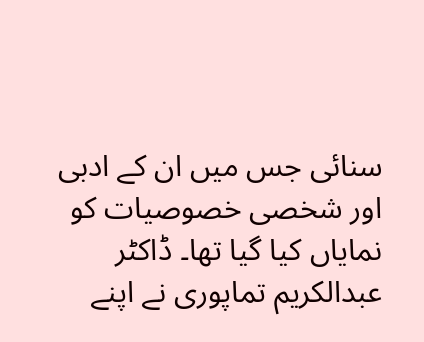سنائی جس میں ان کے ادبی اور شخصی خصوصیات کو نمایاں کیا گیا تھا۔ ڈاکٹر عبدالکریم تماپوری نے اپنے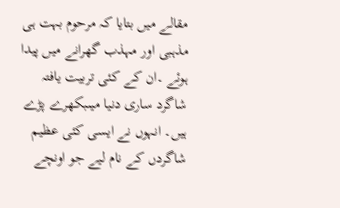مقالے میں بتایا کہ مرحوم بہت ہی مذہبی اور مہذب گھرانے میں پیدا ہوئے ۔ان کے کئی تربیت یافتہ شاگرد ساری دنیا میںبکھرے پڑے ہیں۔ انہوں نے ایسی کئی عظیم شاگردں کے نام لیے جو اونچے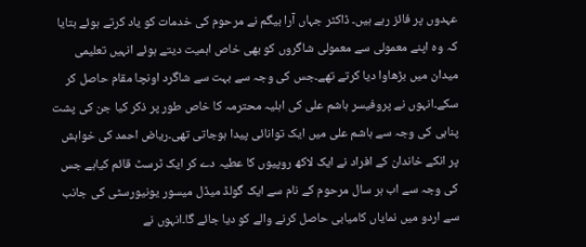عہدوں پر فائز رہے ہیں۔ ڈاکٹر جہاں آرا بیگم نے مرحوم کی خدمات کو یاد کرتے ہوئے بتایا کہ وہ اپنے معمولی سے معمولی شاگروں کو بھی خاص اہمیت دیتے ہوئے انہیں تعلیمی میدان میں بڑھاوا دیا کرتے تھے۔جس کی وجہ سے بہت سے شاگرد اونچا مقام حاصل کر سکے۔انہوں نے پروفیسر ہاشم علی کی اہلیہ محترمہ کا خاص طور پر ذکر کیا جن کی پشت پناہی کی وجہ سے ہاشم علی میں ایک توانائی پیدا ہوجاتی تھی۔ریاض احمد کی خواہش پر انکے خاندان کے افراد نے ایک لاکھ روپیوں کا عطیہ دے کر ایک ٹرسٹ قائم کیاہے جس کی وجہ سے اب ہر سال مرحوم کے نام سے ایک گولڈ میڈل میسور یونیورسٹی کی جانب سے اردو میں نمایاں کامیابی حاصل کرنے والے کو دیا جائے گا۔انہوں نے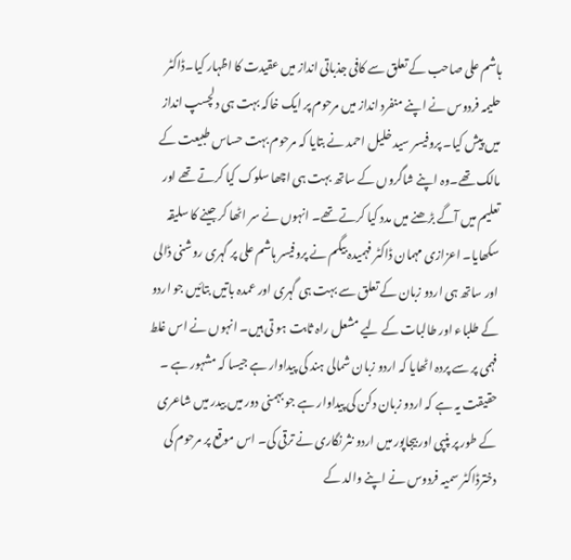ہاشم علی صاحب کے تعلق سے کافی جذباتی انداز میں عقیدت کا اظہار کیا۔ڈاکٹر حلیمہ فردوس نے اپنے منفرد انداز میں مرحوم پر ایک خاکہ بہت ہی دلچسپ انداز میں پیش کیا۔ پروفیسر سید خلیل احمد نے بتایا کہ مرحوم بہت حساس طبیعت کے مالک تھے۔وہ اپنے شاگروں کے ساتھ بہت ہی اچھا سلوک کیا کرتے تھے اور تعلیم میں آگے بڑھنے میں مدد کیا کرتے تھے۔ انہوں نے سر اٹھا کر جینے کا سلیقہ سکھایا۔ اعزازی مہمان ڈاکٹر فہمیدہ بیگم نے پروفیسر ہاشم علی پر گہری روشنی ڈالی اور ساتھ ہی اردو زبان کے تعلق سے بہت ہی گہری اور عمدہ باتیں بتائیں جو اردو کے طلباء اور طالبات کے لیے مشعل راہ ثابت ہو تی ہیں۔ انہوں نے اس غلط فہمی پر سے پردہ اٹھایا کہ اردو زبان شمالی ہند کی پیداوار ہے جیسا کہ مشہور ہے ۔ حقیقت یہ ہے کہ اردو زبان دکن کی پیداوار ہے جو بہمنی دور میں بیدر میں شاعری کے طور پر پنپی اور بیجاپور میں اردو نثر نگاری نے ترقی کی۔ اس موقع پر مرحوم کی دخترڈاکٹر سمیہ فردوس نے اپنے والد کے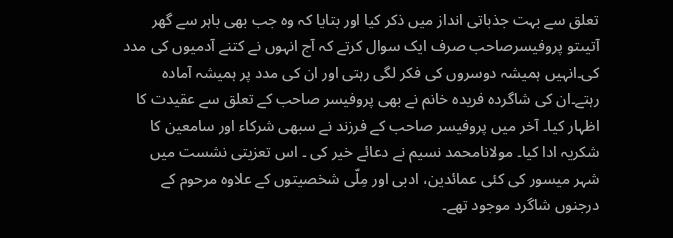تعلق سے بہت جذباتی انداز میں ذکر کیا اور بتایا کہ وہ جب بھی باہر سے گھر آتیںتو پروفیسرصاحب صرف ایک سوال کرتے کہ آج انہوں نے کتنے آدمیوں کی مدد کی۔انہیں ہمیشہ دوسروں کی فکر لگی رہتی اور ان کی مدد پر ہمیشہ آمادہ رہتے۔ان کی شاگردہ فریدہ خانم نے بھی پروفیسر صاحب کے تعلق سے عقیدت کا اظہار کیا۔ آخر میں پروفیسر صاحب کے فرزند نے سبھی شرکاء اور سامعین کا شکریہ ادا کیا۔ مولانامحمد نسیم نے دعائے خیر کی ۔ اس تعزیتی نشست میں شہر میسور کی کئی عمائدین، ادبی اور مِلّی شخصیتوں کے علاوہ مرحوم کے درجنوں شاگرد موجود تھے۔